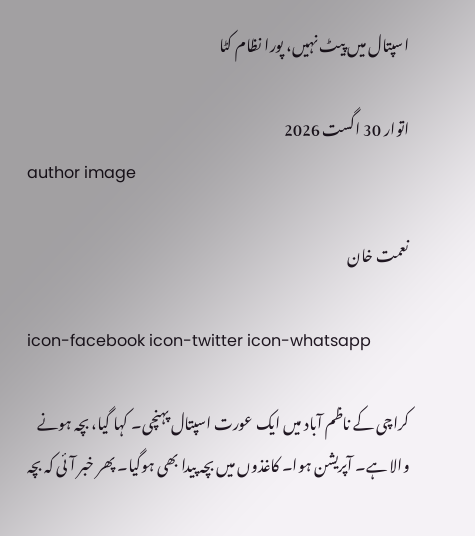اسپتال میں پیٹ نہیں، پورا نظام کٹا

اتوار 30 اگست 2026
author image

نعمت خان

icon-facebook icon-twitter icon-whatsapp

کراچی کے ناظم آباد میں ایک عورت اسپتال پہنچی۔ کہا گیا، بچہ ہونے والا ہے۔ آپریشن ہوا۔ کاغذوں میں بچہ پیدا بھی ہوگیا۔ پھر خبر آئی کہ بچہ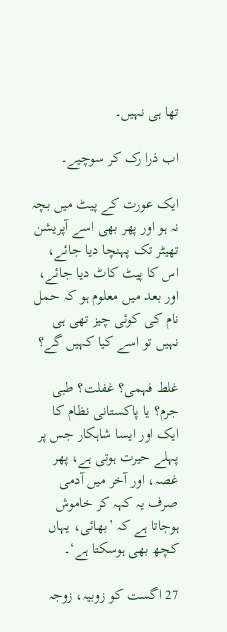تھا ہی نہیں۔

اب ذرا رک کر سوچیے۔

ایک عورت کے پیٹ میں بچہ نہ ہو اور پھر بھی اسے آپریشن تھیٹر تک پہنچا دیا جائے، اس کا پیٹ کاٹ دیا جائے، اور بعد میں معلوم ہو کہ حمل نام کی کوئی چیز تھی ہی نہیں تو اسے کیا کہیں گے؟

غلط فہمی؟ غفلت؟ طبی جرم؟ یا پاکستانی نظام کا ایک اور ایسا شاہکار جس پر پہلے حیرت ہوتی ہے، پھر غصہ، اور آخر میں آدمی صرف یہ کہہ کر خاموش ہوجاتا ہے کہ ’بھائی، یہاں کچھ بھی ہوسکتا ہے‘۔

27 اگست کو زوبیہ، زوجہ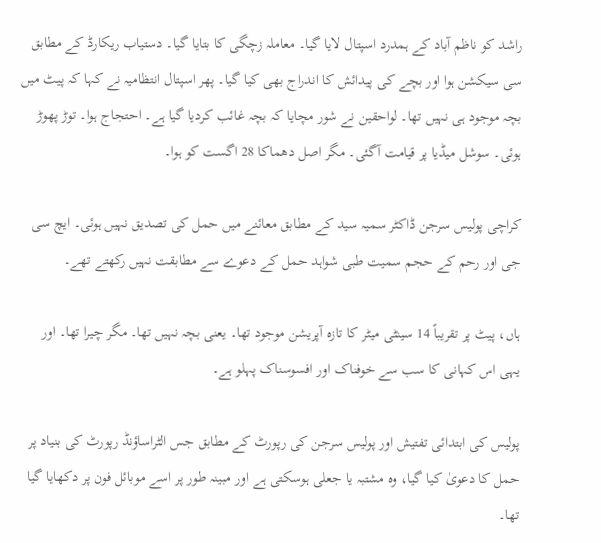راشد کو ناظم آباد کے ہمدرد اسپتال لایا گیا۔ معاملہ زچگی کا بتایا گیا۔ دستیاب ریکارڈ کے مطابق سی سیکشن ہوا اور بچے کی پیدائش کا اندراج بھی کیا گیا۔ پھر اسپتال انتظامیہ نے کہا کہ پیٹ میں بچہ موجود ہی نہیں تھا۔ لواحقین نے شور مچایا کہ بچہ غائب کردیا گیا ہے۔ احتجاج ہوا۔ توڑ پھوڑ ہوئی۔ سوشل میڈیا پر قیامت آگئی۔ مگر اصل دھماکا 28 اگست کو ہوا۔

کراچی پولیس سرجن ڈاکٹر سمیہ سید کے مطابق معائنے میں حمل کی تصدیق نہیں ہوئی۔ ایچ سی جی اور رحم کے حجم سمیت طبی شواہد حمل کے دعوے سے مطابقت نہیں رکھتے تھے۔

ہاں، پیٹ پر تقریباً 14 سینٹی میٹر کا تازہ آپریشن موجود تھا۔ یعنی بچہ نہیں تھا۔ مگر چیرا تھا۔ اور یہی اس کہانی کا سب سے خوفناک اور افسوسناک پہلو ہے۔

پولیس کی ابتدائی تفتیش اور پولیس سرجن کی رپورٹ کے مطابق جس الٹراساؤنڈ رپورٹ کی بنیاد پر حمل کا دعویٰ کیا گیا، وہ مشتبہ یا جعلی ہوسکتی ہے اور مبینہ طور پر اسے موبائل فون پر دکھایا گیا تھا۔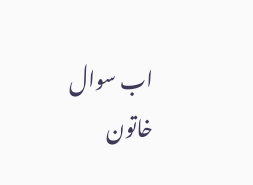اب سوال خاتون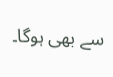سے بھی ہوگا۔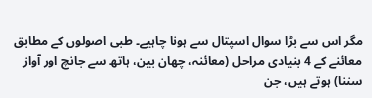مگر اس سے بڑا سوال اسپتال سے ہونا چاہیے۔ طبی اصولوں کے مطابق معائنے کے 4 بنیادی مراحل (معائنہ، چھان بین، ہاتھ سے جانچ اور آواز سننا) ہوتے ہیں، جن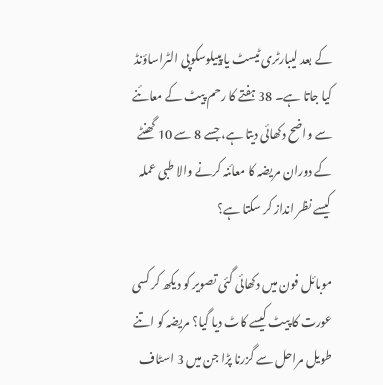کے بعد لیبارٹری ٹیسٹ یا پییلوسکوپی الٹراساؤنڈ کیا جاتا ہے۔ 38 ہفتے کا رحم پیٹ کے معائنے سے واضح دکھائی دیتا ہے، جسے 8 سے 10 گھنٹے کے دوران مریضہ کا معائنہ کرنے والا طبی عملہ کیسے نظر انداز کر سکتا ہے؟

موبائل فون میں دکھائی گئی تصویر کو دیکھ کر کسی عورت کا پیٹ کیسے کاٹ دیا گیا؟ مریضہ کو اتنے طویل مراحل سے گزرنا پڑا جن میں 3 اسٹاف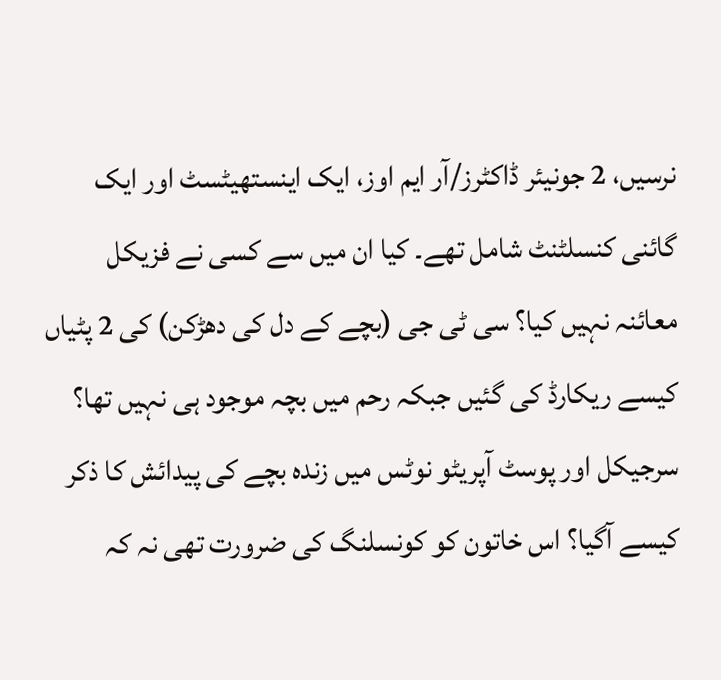نرسیں، 2 جونیئر ڈاکٹرز/آر ایم اوز، ایک اینستھیٹسٹ اور ایک گائنی کنسلٹنٹ شامل تھے۔ کیا ان میں سے کسی نے فزیکل معائنہ نہیں کیا؟ سی ٹی جی (بچے کے دل کی دھڑکن) کی 2 پٹیاں کیسے ریکارڈ کی گئیں جبکہ رحم میں بچہ موجود ہی نہیں تھا؟ سرجیکل اور پوسٹ آپریٹو نوٹس میں زندہ بچے کی پیدائش کا ذکر کیسے آگیا؟ اس خاتون کو کونسلنگ کی ضرورت تھی نہ کہ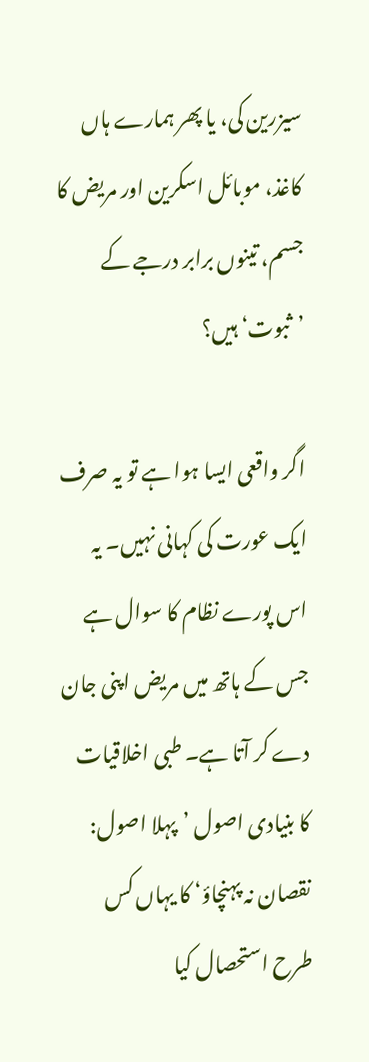سیزرین کی، یا پھر ہمارے ہاں کاغذ، موبائل اسکرین اور مریض کا جسم، تینوں برابر درجے کے ’ثبوت‘ ہیں؟

اگر واقعی ایسا ہوا ہے تو یہ صرف ایک عورت کی کہانی نہیں۔ یہ اس پورے نظام کا سوال ہے جس کے ہاتھ میں مریض اپنی جان دے کر آتا ہے۔ طبی اخلاقیات کا بنیادی اصول ’پہلا اصول: نقصان نہ پہنچاؤ‘ کا یہاں کس طرح استحصال کیا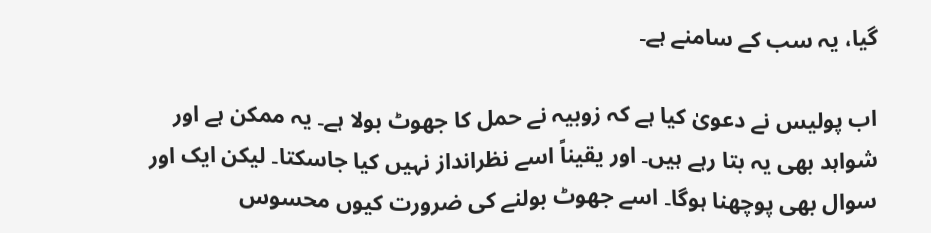گیا، یہ سب کے سامنے ہے۔

اب پولیس نے دعویٰ کیا ہے کہ زوبیہ نے حمل کا جھوٹ بولا ہے۔ یہ ممکن ہے اور شواہد بھی یہ بتا رہے ہیں۔ اور یقیناً اسے نظرانداز نہیں کیا جاسکتا۔ لیکن ایک اور سوال بھی پوچھنا ہوگا۔ اسے جھوٹ بولنے کی ضرورت کیوں محسوس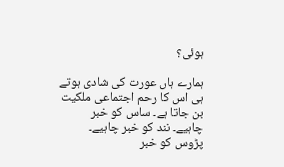ہوئی؟

ہمارے ہاں عورت کی شادی ہوتے ہی اس کا رحم اجتماعی ملکیت بن جاتا ہے۔ ساس کو خبر چاہیے۔ نند کو خبر چاہیے۔ پڑوس کو خبر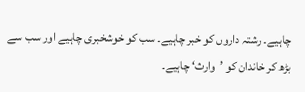چاہیے۔ رشتہ داروں کو خبر چاہیے۔ سب کو خوشخبری چاہیے اور سب سے بڑھ کر خاندان کو ’وارث‘ چاہیے۔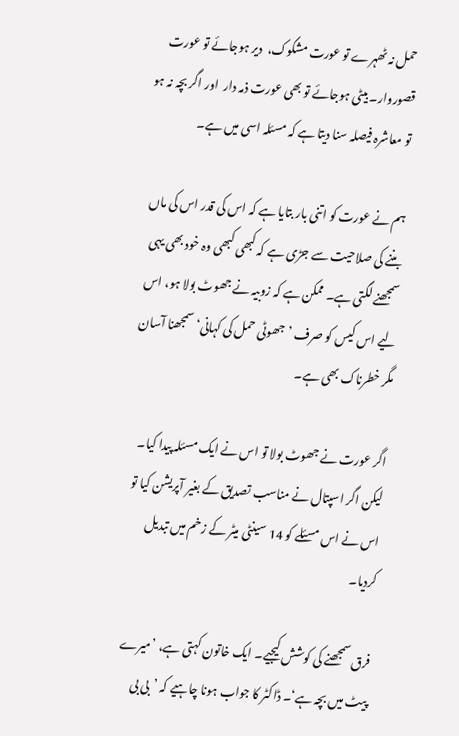حمل نہ ٹھہرے تو عورت مشکوک،  دیر ہوجائے تو عورت قصوروار۔ بیٹی ہوجائے تو بھی عورت ذمہ دار  اور اگر بچہ نہ ہو تو معاشرہ فیصلہ سنا دیتا ہے کہ مسئلہ اسی میں ہے۔

ہم نے عورت کو اتنی بار بتایا ہے کہ اس کی قدر اس کی ماں بننے کی صلاحیت سے جڑی ہے کہ کبھی کبھی وہ خود بھی یہی سمجھنے لگتی ہے۔ ممکن ہے کہ زوبیہ نے جھوٹ بولا ہو، اس لیے اس کیس کو صرف ’جھوٹی حمل کی کہانی‘ سمجھنا آسان مگر خطرناک بھی ہے۔

اگر عورت نے جھوٹ بولا تو اس نے ایک مسئلہ پیدا کیا۔ لیکن اگر اسپتال نے مناسب تصدیق کے بغیر آپریشن کیا تو اس نے اس مسئلے کو 14 سینٹی میٹر کے زخم میں تبدیل کردیا۔

فرق سمجھنے کی کوشش کیجیے۔ ایک خاتون کہتی ہے، ’میرے پیٹ میں بچہ ہے‘۔ ڈاکٹر کا جواب ہونا چاہیے کہ ’بی بی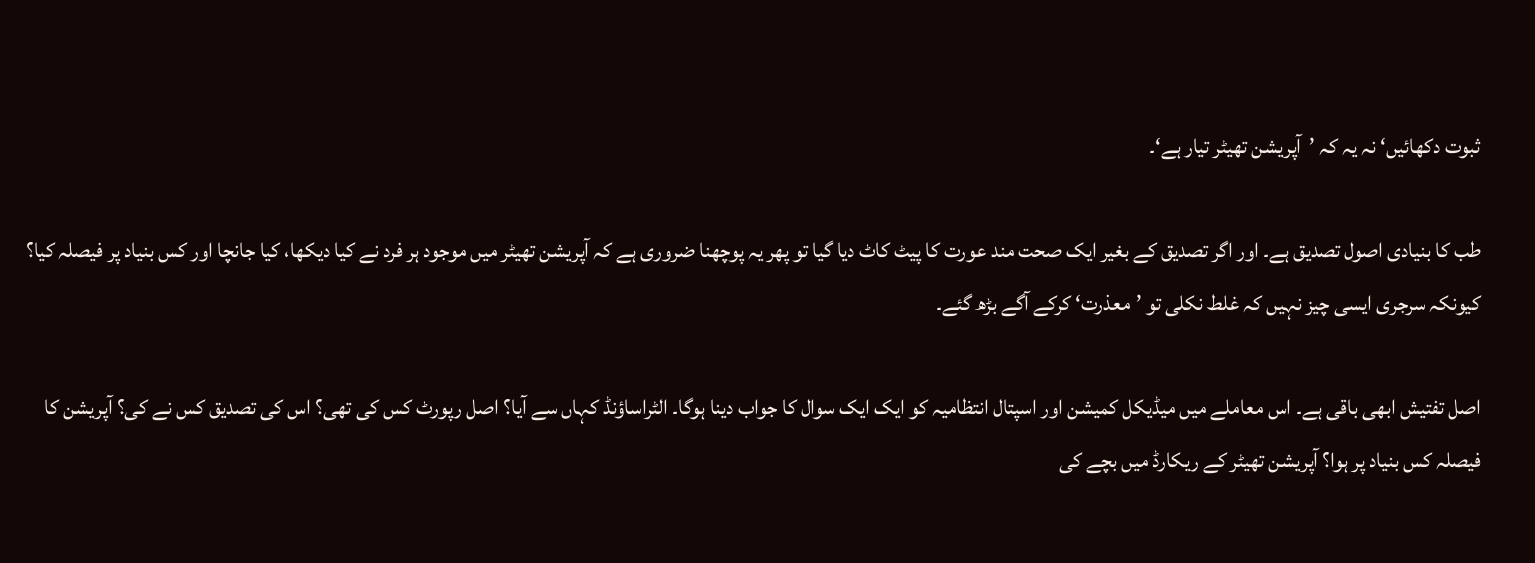ثبوت دکھائیں‘ نہ یہ کہ ’آپریشن تھیٹر تیار ہے‘۔

طب کا بنیادی اصول تصدیق ہے۔ اور اگر تصدیق کے بغیر ایک صحت مند عورت کا پیٹ کاٹ دیا گیا تو پھر یہ پوچھنا ضروری ہے کہ آپریشن تھیٹر میں موجود ہر فرد نے کیا دیکھا، کیا جانچا اور کس بنیاد پر فیصلہ کیا؟ کیونکہ سرجری ایسی چیز نہیں کہ غلط نکلی تو ’معذرت‘ کرکے آگے بڑھ گئے۔

اصل تفتیش ابھی باقی ہے۔ اس معاملے میں میڈیکل کمیشن اور اسپتال انتظامیہ کو ایک ایک سوال کا جواب دینا ہوگا۔ الٹراساؤنڈ کہاں سے آیا؟ اصل رپورٹ کس کی تھی؟ اس کی تصدیق کس نے کی؟ آپریشن کا فیصلہ کس بنیاد پر ہوا؟ آپریشن تھیٹر کے ریکارڈ میں بچے کی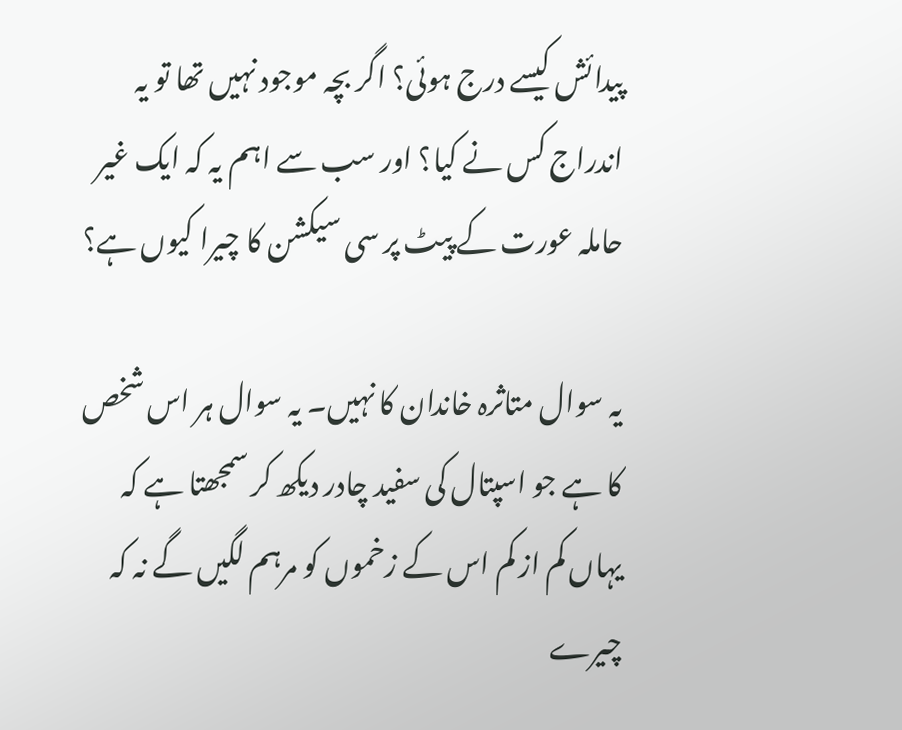پیدائش کیسے درج ہوئی؟ اگر بچہ موجود نہیں تھا تو یہ اندراج کس نے کیا؟ اور سب سے اہم یہ کہ ایک غیر حاملہ عورت کے پیٹ پر سی سیکشن کا چیرا کیوں ہے؟

یہ سوال متاثرہ خاندان کا نہیں۔ یہ سوال ہر اس شخص کا ہے جو اسپتال کی سفید چادر دیکھ کر سمجھتا ہے کہ یہاں کم از کم اس کے زخموں کو مرہم لگیں گے نہ کہ چیرے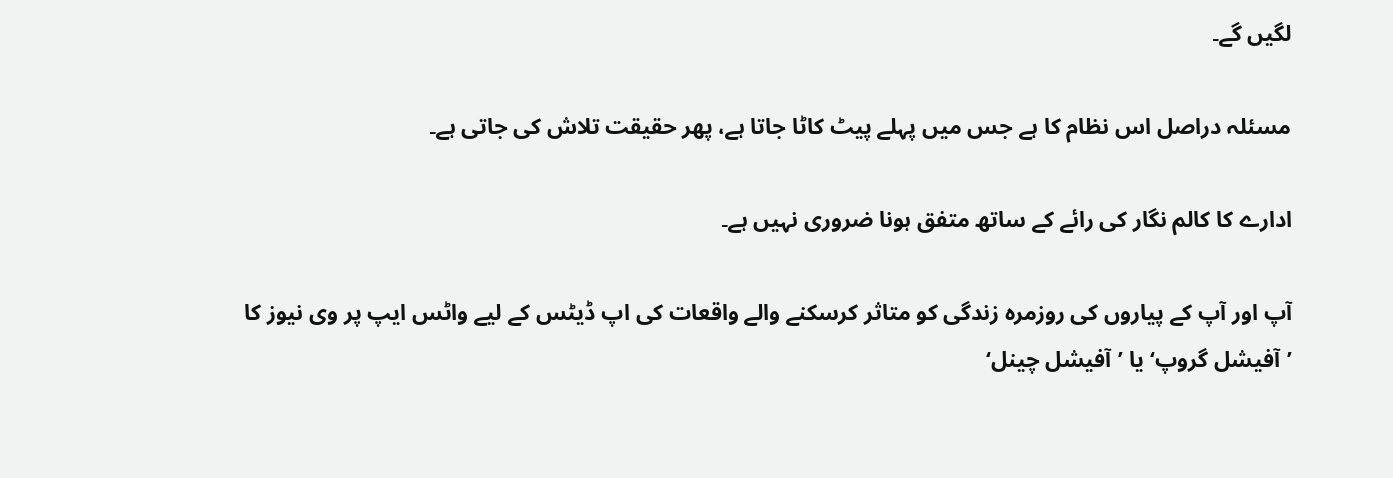لگیں گے۔

مسئلہ دراصل اس نظام کا ہے جس میں پہلے پیٹ کاٹا جاتا ہے، پھر حقیقت تلاش کی جاتی ہے۔

ادارے کا کالم نگار کی رائے کے ساتھ متفق ہونا ضروری نہیں ہے۔

آپ اور آپ کے پیاروں کی روزمرہ زندگی کو متاثر کرسکنے والے واقعات کی اپ ڈیٹس کے لیے واٹس ایپ پر وی نیوز کا ’آفیشل گروپ‘ یا ’آفیشل چینل‘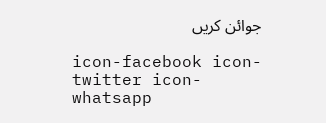جوائن کریں

icon-facebook icon-twitter icon-whatsapp